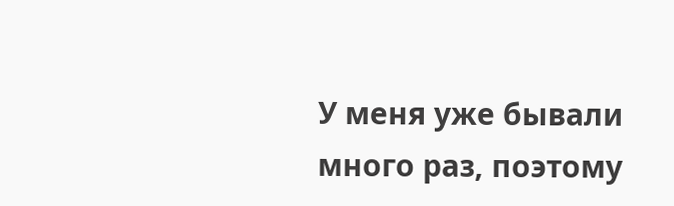У меня уже бывали много раз, поэтому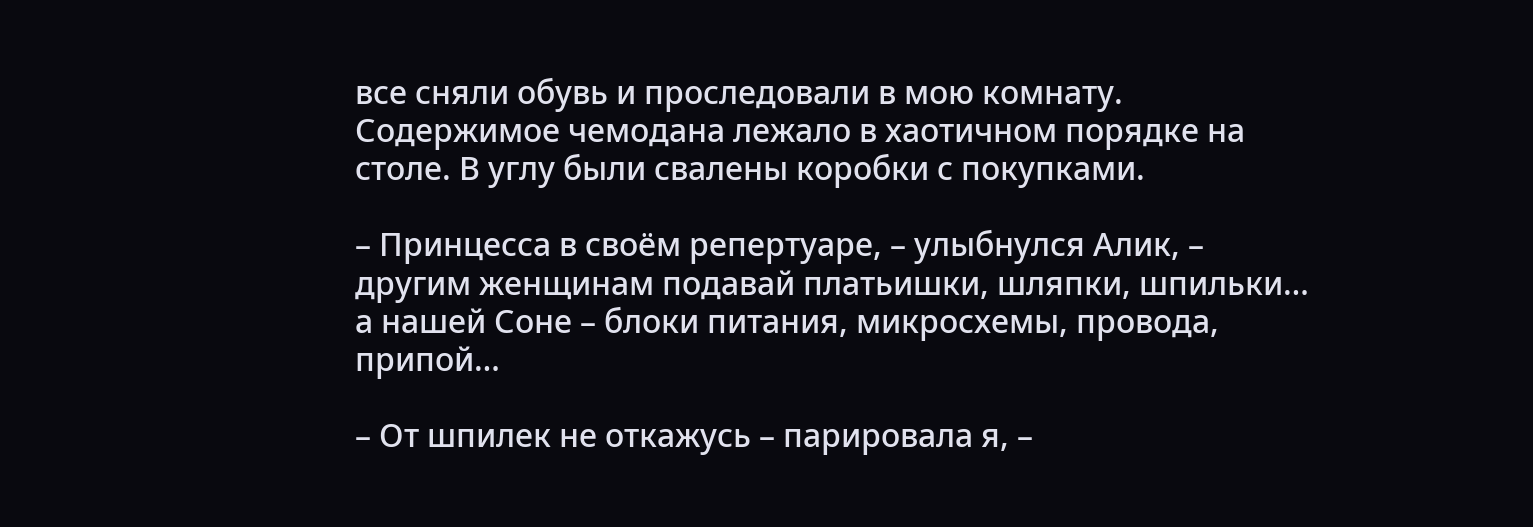все сняли обувь и проследовали в мою комнату. Содержимое чемодана лежало в хаотичном порядке на столе. В углу были свалены коробки с покупками.

– Принцесса в своём репертуаре, – улыбнулся Алик, – другим женщинам подавай платьишки, шляпки, шпильки… а нашей Соне – блоки питания, микросхемы, провода, припой…

– От шпилек не откажусь – парировала я, –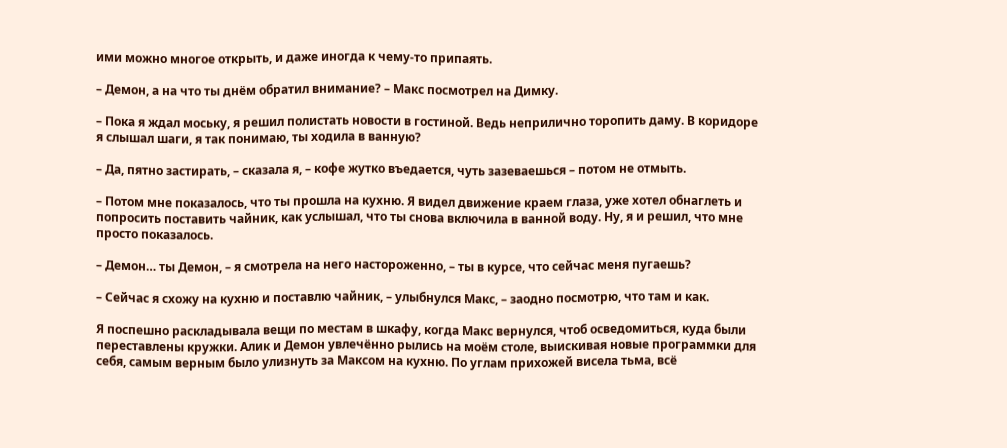ими можно многое открыть, и даже иногда к чему-то припаять.

– Демон, а на что ты днём обратил внимание? – Макс посмотрел на Димку.

– Пока я ждал моську, я решил полистать новости в гостиной. Ведь неприлично торопить даму. В коридоре я слышал шаги, я так понимаю, ты ходила в ванную?

– Да, пятно застирать, – сказала я, – кофе жутко въедается, чуть зазеваешься – потом не отмыть.

– Потом мне показалось, что ты прошла на кухню. Я видел движение краем глаза, уже хотел обнаглеть и попросить поставить чайник, как услышал, что ты снова включила в ванной воду. Ну, я и решил, что мне просто показалось.

– Демон… ты Демон, – я смотрела на него настороженно, – ты в курсе, что сейчас меня пугаешь?

– Сейчас я схожу на кухню и поставлю чайник, – улыбнулся Макс, – заодно посмотрю, что там и как.

Я поспешно раскладывала вещи по местам в шкафу, когда Макс вернулся, чтоб осведомиться, куда были переставлены кружки. Алик и Демон увлечённо рылись на моём столе, выискивая новые программки для себя, самым верным было улизнуть за Максом на кухню. По углам прихожей висела тьма, всё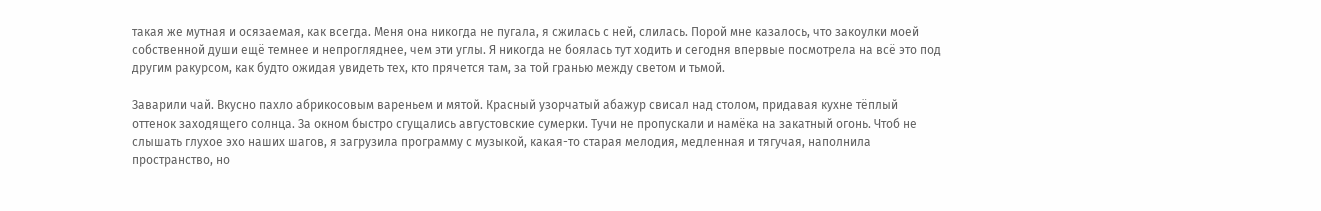такая же мутная и осязаемая, как всегда. Меня она никогда не пугала, я сжилась с ней, слилась. Порой мне казалось, что закоулки моей собственной души ещё темнее и непрогляднее, чем эти углы. Я никогда не боялась тут ходить и сегодня впервые посмотрела на всё это под другим ракурсом, как будто ожидая увидеть тех, кто прячется там, за той гранью между светом и тьмой.

Заварили чай. Вкусно пахло абрикосовым вареньем и мятой. Красный узорчатый абажур свисал над столом, придавая кухне тёплый оттенок заходящего солнца. За окном быстро сгущались августовские сумерки. Тучи не пропускали и намёка на закатный огонь. Чтоб не слышать глухое эхо наших шагов, я загрузила программу с музыкой, какая-то старая мелодия, медленная и тягучая, наполнила пространство, но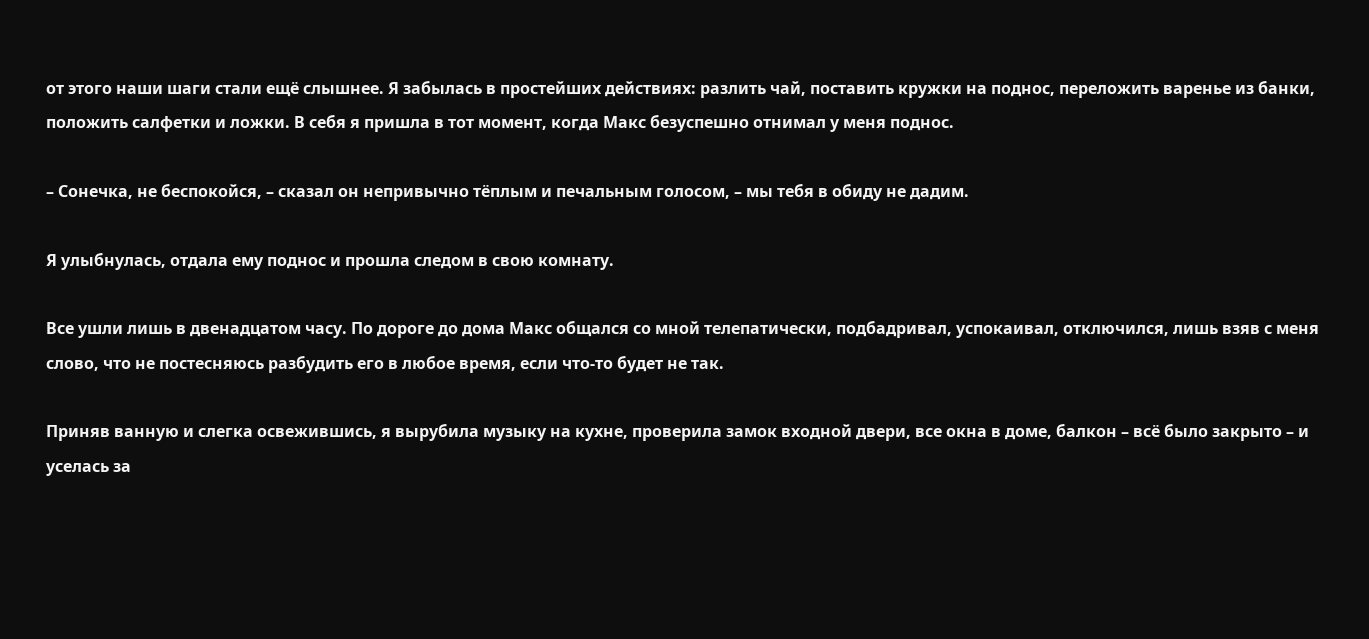от этого наши шаги стали ещё слышнее. Я забылась в простейших действиях: разлить чай, поставить кружки на поднос, переложить варенье из банки, положить салфетки и ложки. В себя я пришла в тот момент, когда Макс безуспешно отнимал у меня поднос.

– Сонечка, не беспокойся, – сказал он непривычно тёплым и печальным голосом, – мы тебя в обиду не дадим.

Я улыбнулась, отдала ему поднос и прошла следом в свою комнату.

Все ушли лишь в двенадцатом часу. По дороге до дома Макс общался со мной телепатически, подбадривал, успокаивал, отключился, лишь взяв с меня слово, что не постесняюсь разбудить его в любое время, если что-то будет не так.

Приняв ванную и слегка освежившись, я вырубила музыку на кухне, проверила замок входной двери, все окна в доме, балкон – всё было закрыто – и уселась за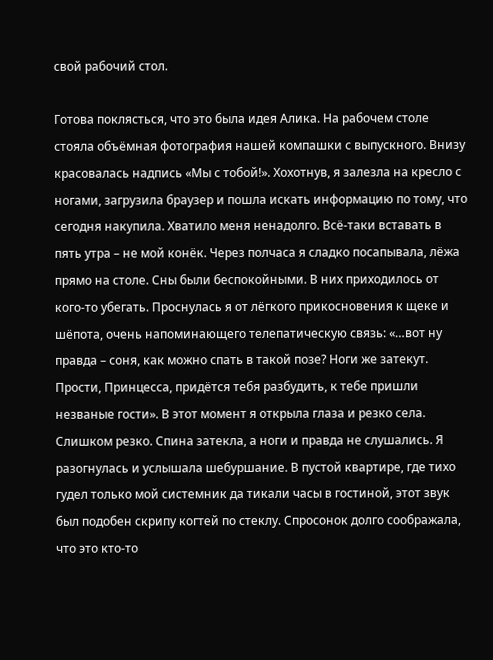свой рабочий стол.

Готова поклясться, что это была идея Алика. На рабочем столе стояла объёмная фотография нашей компашки с выпускного. Внизу красовалась надпись «Мы с тобой!». Хохотнув, я залезла на кресло с ногами, загрузила браузер и пошла искать информацию по тому, что сегодня накупила. Хватило меня ненадолго. Всё-таки вставать в пять утра – не мой конёк. Через полчаса я сладко посапывала, лёжа прямо на столе. Сны были беспокойными. В них приходилось от кого-то убегать. Проснулась я от лёгкого прикосновения к щеке и шёпота, очень напоминающего телепатическую связь: «…вот ну правда – соня, как можно спать в такой позе? Ноги же затекут. Прости, Принцесса, придётся тебя разбудить, к тебе пришли незваные гости». В этот момент я открыла глаза и резко села. Слишком резко. Спина затекла, а ноги и правда не слушались. Я разогнулась и услышала шебуршание. В пустой квартире, где тихо гудел только мой системник да тикали часы в гостиной, этот звук был подобен скрипу когтей по стеклу. Спросонок долго соображала, что это кто-то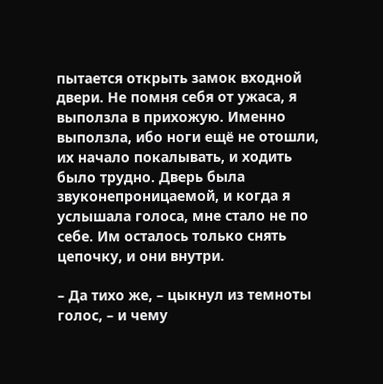пытается открыть замок входной двери. Не помня себя от ужаса, я выползла в прихожую. Именно выползла, ибо ноги ещё не отошли, их начало покалывать, и ходить было трудно. Дверь была звуконепроницаемой, и когда я услышала голоса, мне стало не по себе. Им осталось только снять цепочку, и они внутри.

– Да тихо же, – цыкнул из темноты голос, – и чему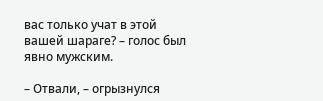вас только учат в этой вашей шараге? – голос был явно мужским.

– Отвали, – огрызнулся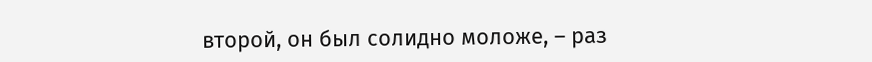второй, он был солидно моложе, – раз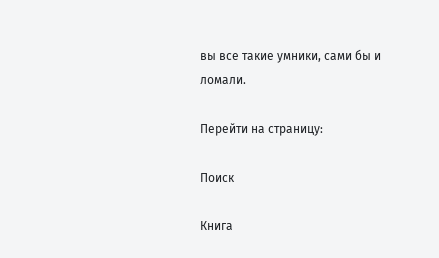вы все такие умники, сами бы и ломали.

Перейти на страницу:

Поиск

Книга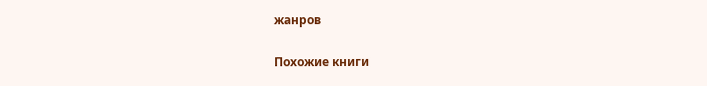жанров

Похожие книги